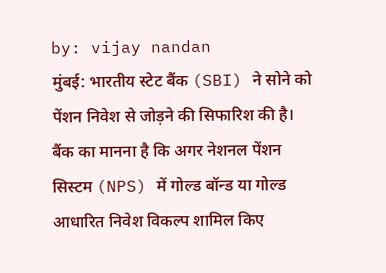by: vijay nandan
मुंबई: भारतीय स्टेट बैंक (SBI) ने सोने को पेंशन निवेश से जोड़ने की सिफारिश की है। बैंक का मानना है कि अगर नेशनल पेंशन सिस्टम (NPS) में गोल्ड बॉन्ड या गोल्ड आधारित निवेश विकल्प शामिल किए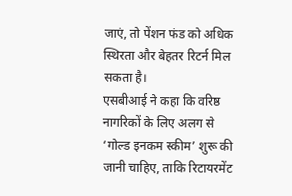जाएं, तो पेंशन फंड को अधिक स्थिरता और बेहतर रिटर्न मिल सकता है।
एसबीआई ने कहा कि वरिष्ठ नागरिकों के लिए अलग से ‘गोल्ड इनकम स्कीम’ शुरू की जानी चाहिए, ताकि रिटायरमेंट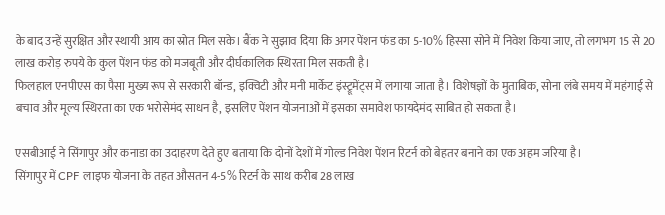के बाद उन्हें सुरक्षित और स्थायी आय का स्रोत मिल सके। बैंक ने सुझाव दिया कि अगर पेंशन फंड का 5-10% हिस्सा सोने में निवेश किया जाए, तो लगभग 15 से 20 लाख करोड़ रुपये के कुल पेंशन फंड को मजबूती और दीर्घकालिक स्थिरता मिल सकती है।
फिलहाल एनपीएस का पैसा मुख्य रूप से सरकारी बॉन्ड, इक्विटी और मनी मार्केट इंस्ट्रूमेंट्स में लगाया जाता है। विशेषज्ञों के मुताबिक, सोना लंबे समय में महंगाई से बचाव और मूल्य स्थिरता का एक भरोसेमंद साधन है, इसलिए पेंशन योजनाओं में इसका समावेश फायदेमंद साबित हो सकता है।

एसबीआई ने सिंगापुर और कनाडा का उदाहरण देते हुए बताया कि दोनों देशों में गोल्ड निवेश पेंशन रिटर्न को बेहतर बनाने का एक अहम जरिया है।
सिंगापुर में CPF लाइफ योजना के तहत औसतन 4-5% रिटर्न के साथ करीब 28 लाख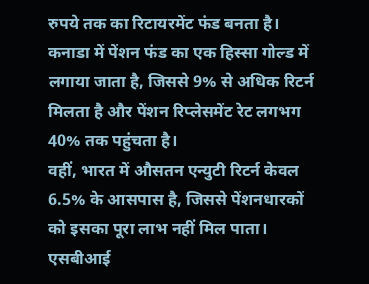रुपये तक का रिटायरमेंट फंड बनता है।
कनाडा में पेंशन फंड का एक हिस्सा गोल्ड में लगाया जाता है, जिससे 9% से अधिक रिटर्न मिलता है और पेंशन रिप्लेसमेंट रेट लगभग 40% तक पहुंचता है।
वहीं, भारत में औसतन एन्युटी रिटर्न केवल 6.5% के आसपास है, जिससे पेंशनधारकों को इसका पूरा लाभ नहीं मिल पाता। एसबीआई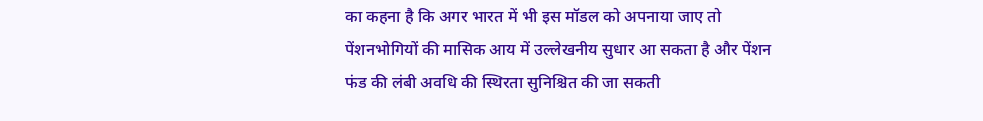का कहना है कि अगर भारत में भी इस मॉडल को अपनाया जाए तो पेंशनभोगियों की मासिक आय में उल्लेखनीय सुधार आ सकता है और पेंशन फंड की लंबी अवधि की स्थिरता सुनिश्चित की जा सकती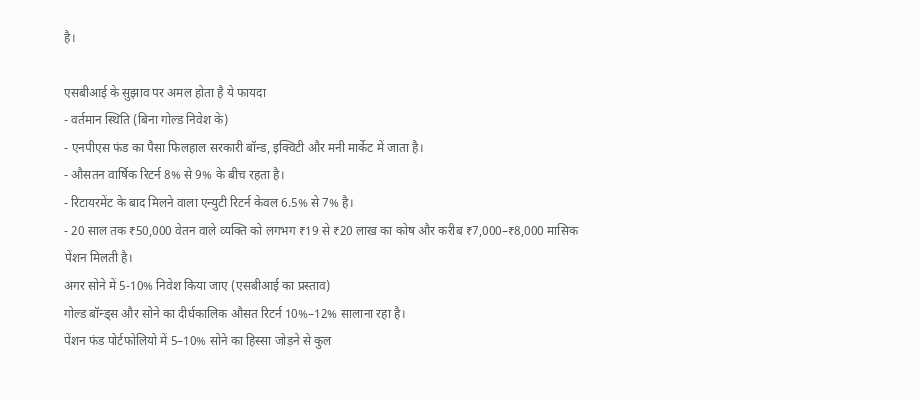है।

एसबीआई के सुझाव पर अमल होता है ये फायदा
- वर्तमान स्थिति (बिना गोल्ड निवेश के)
- एनपीएस फंड का पैसा फिलहाल सरकारी बॉन्ड, इक्विटी और मनी मार्केट में जाता है।
- औसतन वार्षिक रिटर्न 8% से 9% के बीच रहता है।
- रिटायरमेंट के बाद मिलने वाला एन्युटी रिटर्न केवल 6.5% से 7% है।
- 20 साल तक ₹50,000 वेतन वाले व्यक्ति को लगभग ₹19 से ₹20 लाख का कोष और करीब ₹7,000–₹8,000 मासिक पेंशन मिलती है।
अगर सोने में 5-10% निवेश किया जाए (एसबीआई का प्रस्ताव)
गोल्ड बॉन्ड्स और सोने का दीर्घकालिक औसत रिटर्न 10%–12% सालाना रहा है।
पेंशन फंड पोर्टफोलियो में 5–10% सोने का हिस्सा जोड़ने से कुल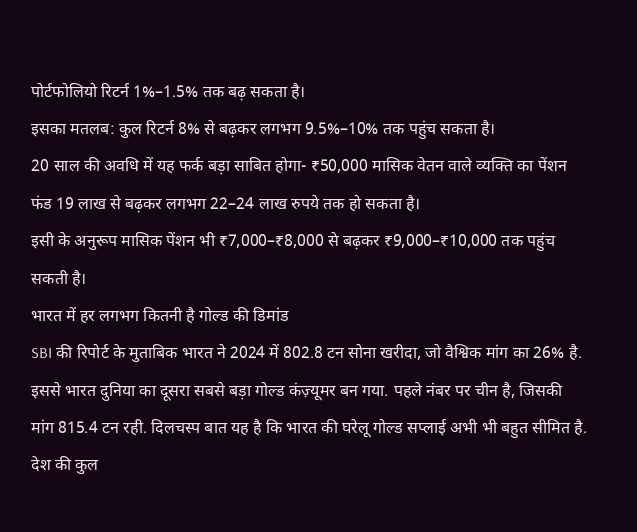पोर्टफोलियो रिटर्न 1%–1.5% तक बढ़ सकता है।
इसका मतलब: कुल रिटर्न 8% से बढ़कर लगभग 9.5%–10% तक पहुंच सकता है।
20 साल की अवधि में यह फर्क बड़ा साबित होगा- ₹50,000 मासिक वेतन वाले व्यक्ति का पेंशन फंड 19 लाख से बढ़कर लगभग 22–24 लाख रुपये तक हो सकता है।
इसी के अनुरूप मासिक पेंशन भी ₹7,000–₹8,000 से बढ़कर ₹9,000–₹10,000 तक पहुंच सकती है।
भारत में हर लगभग कितनी है गोल्ड की डिमांड
SBI की रिपोर्ट के मुताबिक भारत ने 2024 में 802.8 टन सोना खरीदा, जो वैश्विक मांग का 26% है. इससे भारत दुनिया का दूसरा सबसे बड़ा गोल्ड कंज़्यूमर बन गया. पहले नंबर पर चीन है, जिसकी मांग 815.4 टन रही. दिलचस्प बात यह है कि भारत की घरेलू गोल्ड सप्लाई अभी भी बहुत सीमित है. देश की कुल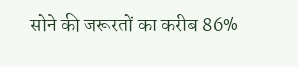सोने की जरूरतों का करीब 86%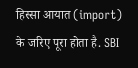हिस्सा आयात (import) के जरिए पूरा होता है. SBI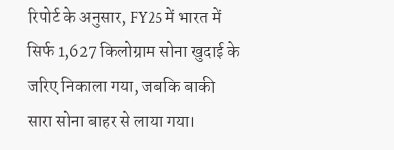रिपोर्ट के अनुसार, FY25 में भारत में सिर्फ 1,627 किलोग्राम सोना खुदाई के जरिए निकाला गया, जबकि बाकी सारा सोना बाहर से लाया गया।